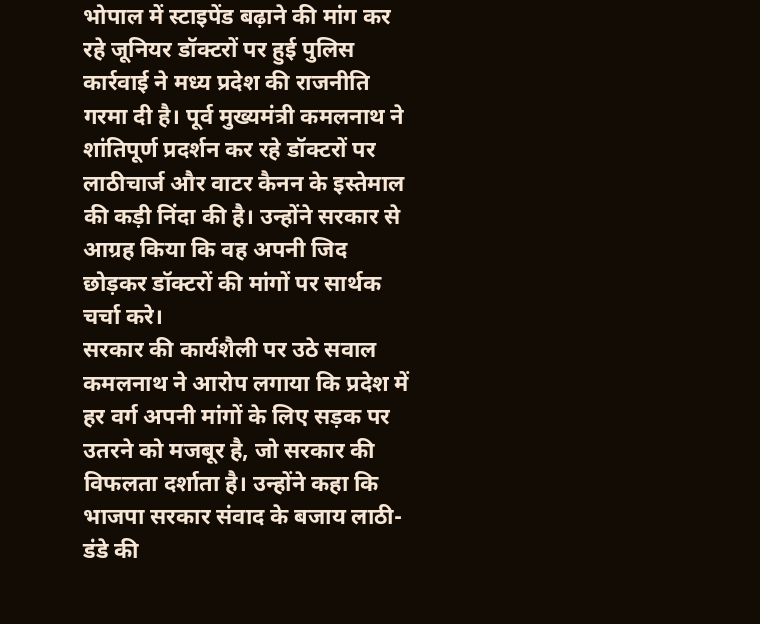भोपाल में स्टाइपेंड बढ़ाने की मांग कर रहे जूनियर डॉक्टरों पर हुई पुलिस कार्रवाई ने मध्य प्रदेश की राजनीति गरमा दी है। पूर्व मुख्यमंत्री कमलनाथ ने शांतिपूर्ण प्रदर्शन कर रहे डॉक्टरों पर लाठीचार्ज और वाटर कैनन के इस्तेमाल की कड़ी निंदा की है। उन्होंने सरकार से आग्रह किया कि वह अपनी जिद छोड़कर डॉक्टरों की मांगों पर सार्थक चर्चा करे।
सरकार की कार्यशैली पर उठे सवाल
कमलनाथ ने आरोप लगाया कि प्रदेश में हर वर्ग अपनी मांगों के लिए सड़क पर उतरने को मजबूर है, जो सरकार की विफलता दर्शाता है। उन्होंने कहा कि भाजपा सरकार संवाद के बजाय लाठी-डंडे की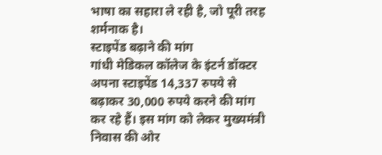भाषा का सहारा ले रही है, जो पूरी तरह शर्मनाक है।
स्टाइपेंड बढ़ाने की मांग
गांधी मेडिकल कॉलेज के इंटर्न डॉक्टर अपना स्टाइपेंड 14,337 रुपये से बढ़ाकर 30,000 रुपये करने की मांग कर रहे हैं। इस मांग को लेकर मुख्यमंत्री निवास की ओर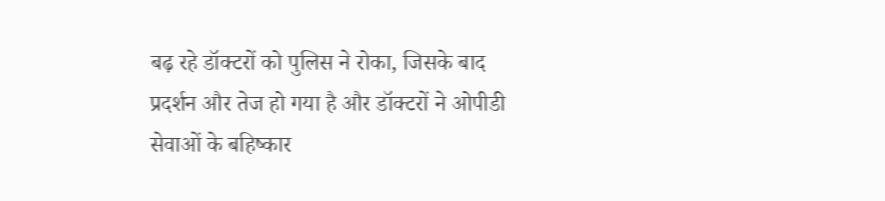बढ़ रहे डॉक्टरों को पुलिस ने रोका, जिसके बाद प्रदर्शन और तेज हो गया है और डॉक्टरों ने ओपीडी सेवाओं के बहिष्कार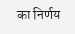का निर्णय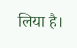लिया है।